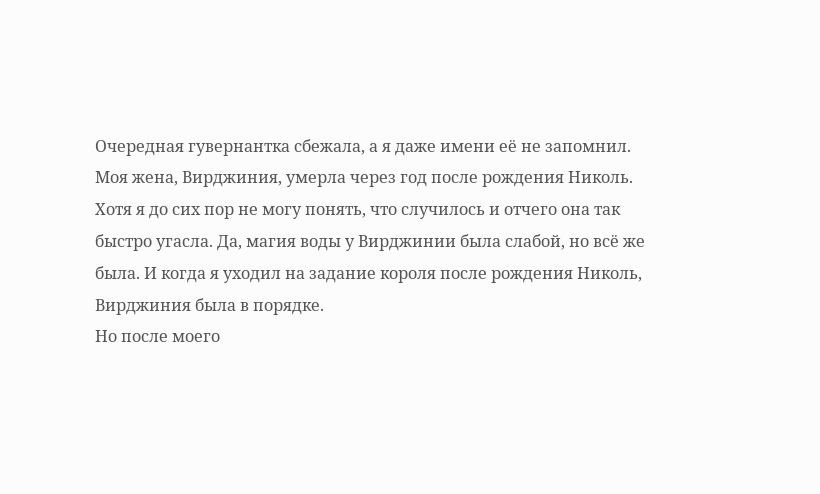Очередная гувернантка сбежала, а я даже имени её не запомнил.
Моя жена, Вирджиния, умерла через год после рождения Николь. Хотя я до сих пор не могу понять, что случилось и отчего она так быстро угасла. Да, магия воды у Вирджинии была слабой, но всё же была. И когда я уходил на задание короля после рождения Николь, Вирджиния была в порядке.
Но после моего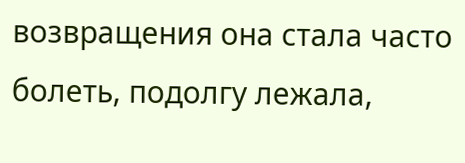возвращения она стала часто болеть, подолгу лежала,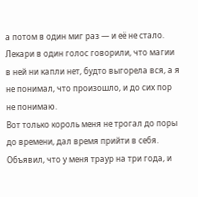а потом в один миг раз — и её не стало. Лекари в один голос говорили, что магии в ней ни капли нет, будто выгорела вся, а я не понимал, что произошло, и до сих пор не понимаю.
Вот только король меня не трогал до поры до времени, дал время прийти в себя. Объявил, что у меня траур на три года, и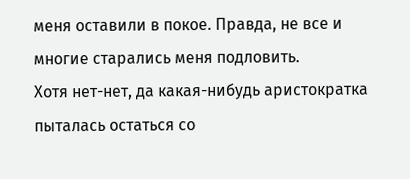меня оставили в покое. Правда, не все и многие старались меня подловить.
Хотя нет-нет, да какая-нибудь аристократка пыталась остаться со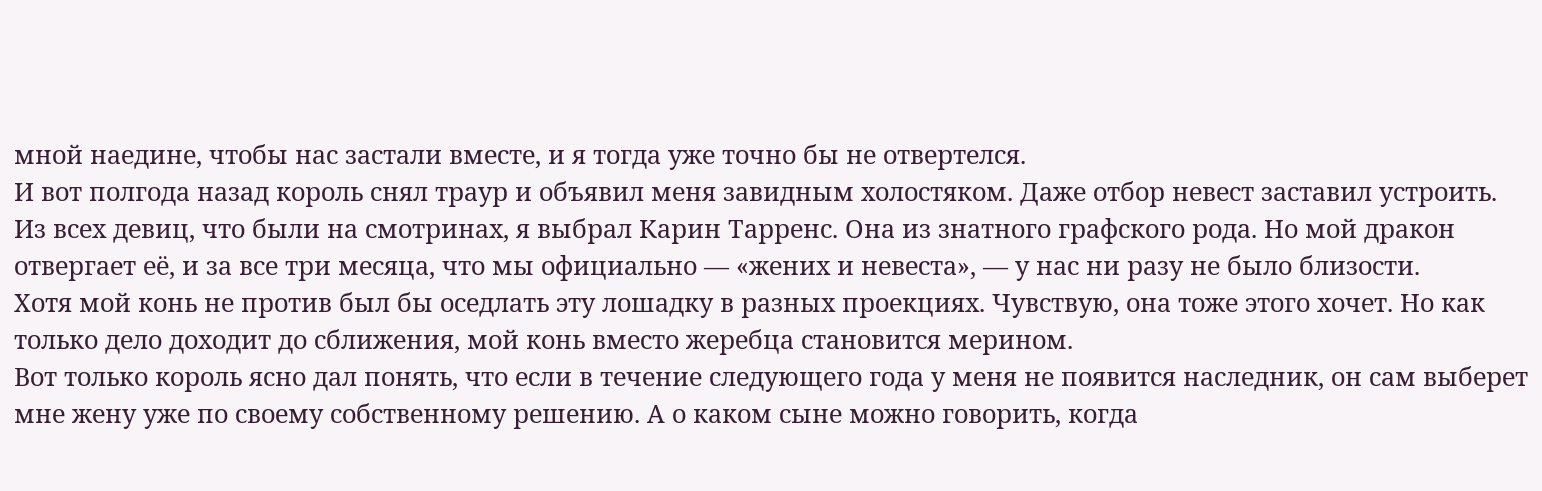мной наедине, чтобы нас застали вместе, и я тогда уже точно бы не отвертелся.
И вот полгода назад король снял траур и объявил меня завидным холостяком. Даже отбор невест заставил устроить.
Из всех девиц, что были на смотринах, я выбрал Карин Тарренс. Она из знатного графского рода. Но мой дракон отвергает её, и за все три месяца, что мы официально — «жених и невеста», — у нас ни разу не было близости.
Хотя мой конь не против был бы оседлать эту лошадку в разных проекциях. Чувствую, она тоже этого хочет. Но как только дело доходит до сближения, мой конь вместо жеребца становится мерином.
Вот только король ясно дал понять, что если в течение следующего года у меня не появится наследник, он сам выберет мне жену уже по своему собственному решению. А о каком сыне можно говорить, когда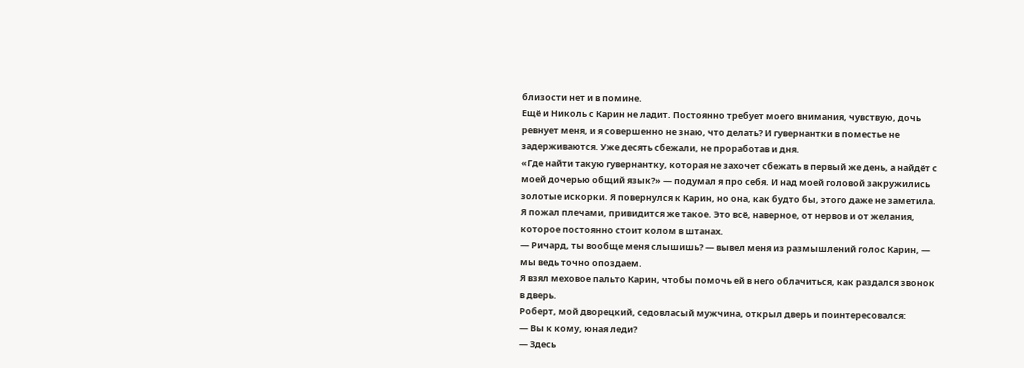близости нет и в помине.
Ещё и Николь с Карин не ладит. Постоянно требует моего внимания, чувствую, дочь ревнует меня, и я совершенно не знаю, что делать? И гувернантки в поместье не задерживаются. Уже десять сбежали, не проработав и дня.
«Где найти такую гувернантку, которая не захочет сбежать в первый же день, а найдёт с моей дочерью общий язык?» — подумал я про себя. И над моей головой закружились золотые искорки. Я повернулся к Карин, но она, как будто бы, этого даже не заметила. Я пожал плечами, привидится же такое. Это всё, наверное, от нервов и от желания, которое постоянно стоит колом в штанах.
— Ричард, ты вообще меня слышишь? — вывел меня из размышлений голос Карин, — мы ведь точно опоздаем.
Я взял меховое пальто Карин, чтобы помочь ей в него облачиться, как раздался звонок в дверь.
Роберт, мой дворецкий, седовласый мужчина, открыл дверь и поинтересовался:
— Вы к кому, юная леди?
— Здесь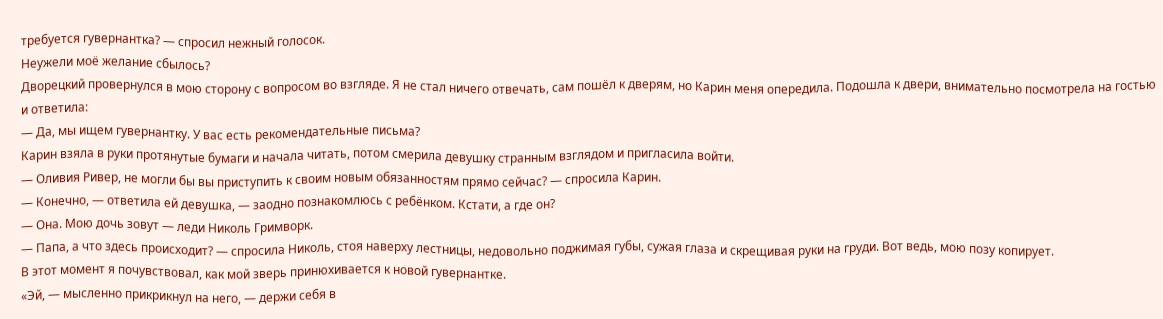требуется гувернантка? — спросил нежный голосок.
Неужели моё желание сбылось?
Дворецкий провернулся в мою сторону с вопросом во взгляде. Я не стал ничего отвечать, сам пошёл к дверям, но Карин меня опередила. Подошла к двери, внимательно посмотрела на гостью и ответила:
— Да, мы ищем гувернантку. У вас есть рекомендательные письма?
Карин взяла в руки протянутые бумаги и начала читать, потом смерила девушку странным взглядом и пригласила войти.
— Оливия Ривер, не могли бы вы приступить к своим новым обязанностям прямо сейчас? — спросила Карин.
— Конечно, — ответила ей девушка, — заодно познакомлюсь с ребёнком. Кстати, а где он?
— Она. Мою дочь зовут — леди Николь Гримворк.
— Папа, а что здесь происходит? — спросила Николь, стоя наверху лестницы, недовольно поджимая губы, сужая глаза и скрещивая руки на груди. Вот ведь, мою позу копирует.
В этот момент я почувствовал, как мой зверь принюхивается к новой гувернантке.
«Эй, — мысленно прикрикнул на него, — держи себя в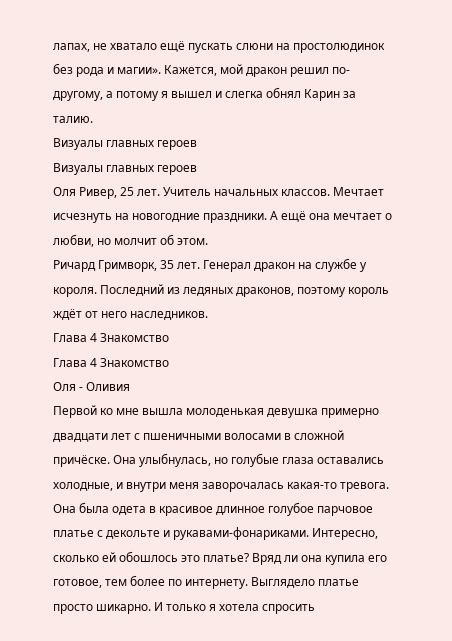лапах, не хватало ещё пускать слюни на простолюдинок без рода и магии». Кажется, мой дракон решил по-другому, а потому я вышел и слегка обнял Карин за талию.
Визуалы главных героев
Визуалы главных героев
Оля Ривер, 25 лет. Учитель начальных классов. Мечтает исчезнуть на новогодние праздники. А ещё она мечтает о любви, но молчит об этом.
Ричард Гримворк, 35 лет. Генерал дракон на службе у короля. Последний из ледяных драконов, поэтому король ждёт от него наследников.
Глава 4 Знакомство
Глава 4 Знакомство
Оля - Оливия
Первой ко мне вышла молоденькая девушка примерно двадцати лет с пшеничными волосами в сложной причёске. Она улыбнулась, но голубые глаза оставались холодные, и внутри меня заворочалась какая-то тревога. Она была одета в красивое длинное голубое парчовое платье с декольте и рукавами-фонариками. Интересно, сколько ей обошлось это платье? Вряд ли она купила его готовое, тем более по интернету. Выглядело платье просто шикарно. И только я хотела спросить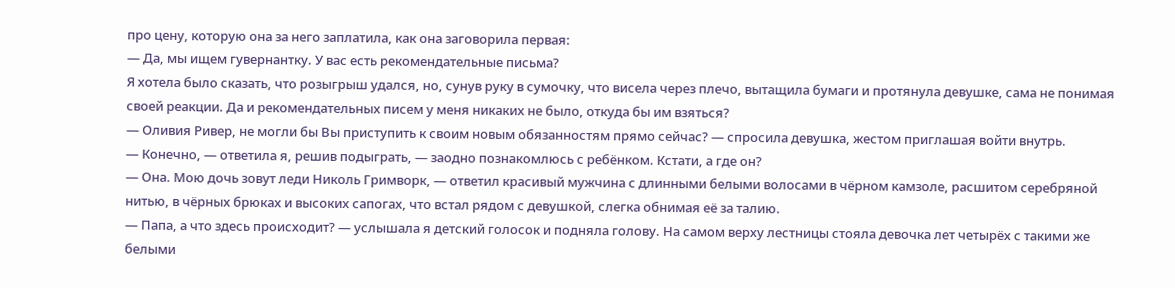про цену, которую она за него заплатила, как она заговорила первая:
— Да, мы ищем гувернантку. У вас есть рекомендательные письма?
Я хотела было сказать, что розыгрыш удался, но, сунув руку в сумочку, что висела через плечо, вытащила бумаги и протянула девушке, сама не понимая своей реакции. Да и рекомендательных писем у меня никаких не было, откуда бы им взяться?
— Оливия Ривер, не могли бы Вы приступить к своим новым обязанностям прямо сейчас? — спросила девушка, жестом приглашая войти внутрь.
— Конечно, — ответила я, решив подыграть, — заодно познакомлюсь с ребёнком. Кстати, а где он?
— Она. Мою дочь зовут леди Николь Гримворк, — ответил красивый мужчина с длинными белыми волосами в чёрном камзоле, расшитом серебряной нитью, в чёрных брюках и высоких сапогах, что встал рядом с девушкой, слегка обнимая её за талию.
— Папа, а что здесь происходит? — услышала я детский голосок и подняла голову. На самом верху лестницы стояла девочка лет четырёх с такими же белыми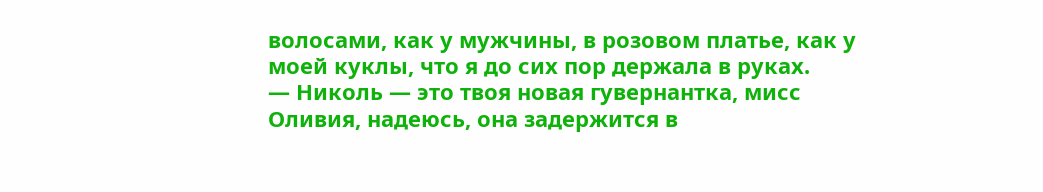волосами, как у мужчины, в розовом платье, как у моей куклы, что я до сих пор держала в руках.
— Николь — это твоя новая гувернантка, мисс Оливия, надеюсь, она задержится в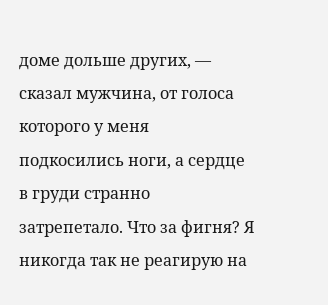доме дольше других, — сказал мужчина, от голоса которого у меня подкосились ноги, а сердце в груди странно затрепетало. Что за фигня? Я никогда так не реагирую на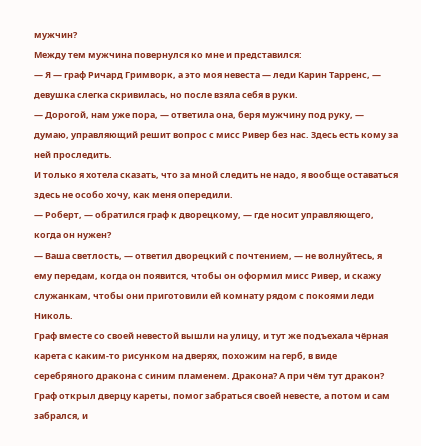мужчин?
Между тем мужчина повернулся ко мне и представился:
— Я — граф Ричард Гримворк, а это моя невеста — леди Карин Тарренс, — девушка слегка скривилась, но после взяла себя в руки.
— Дорогой, нам уже пора, — ответила она, беря мужчину под руку, — думаю, управляющий решит вопрос с мисс Ривер без нас. Здесь есть кому за ней проследить.
И только я хотела сказать, что за мной следить не надо, я вообще оставаться здесь не особо хочу, как меня опередили.
— Роберт, — обратился граф к дворецкому, — где носит управляющего, когда он нужен?
— Ваша светлость, — ответил дворецкий с почтением, — не волнуйтесь, я ему передам, когда он появится, чтобы он оформил мисс Ривер, и скажу служанкам, чтобы они приготовили ей комнату рядом с покоями леди Николь.
Граф вместе со своей невестой вышли на улицу, и тут же подъехала чёрная карета с каким-то рисунком на дверях, похожим на герб, в виде серебряного дракона с синим пламенем. Дракона? А при чём тут дракон?
Граф открыл дверцу кареты, помог забраться своей невесте, а потом и сам забрался, и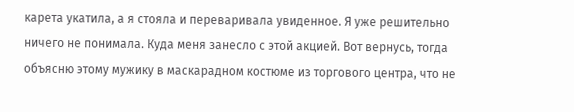карета укатила, а я стояла и переваривала увиденное. Я уже решительно ничего не понимала. Куда меня занесло с этой акцией. Вот вернусь, тогда объясню этому мужику в маскарадном костюме из торгового центра, что не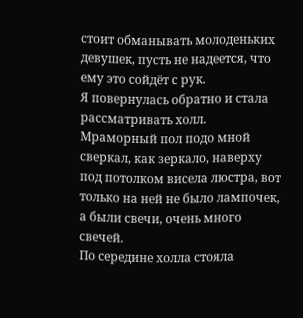стоит обманывать молоденьких девушек, пусть не надеется, что ему это сойдёт с рук.
Я повернулась обратно и стала рассматривать холл. Мраморный пол подо мной сверкал, как зеркало, наверху под потолком висела люстра, вот только на ней не было лампочек, а были свечи, очень много свечей.
По середине холла стояла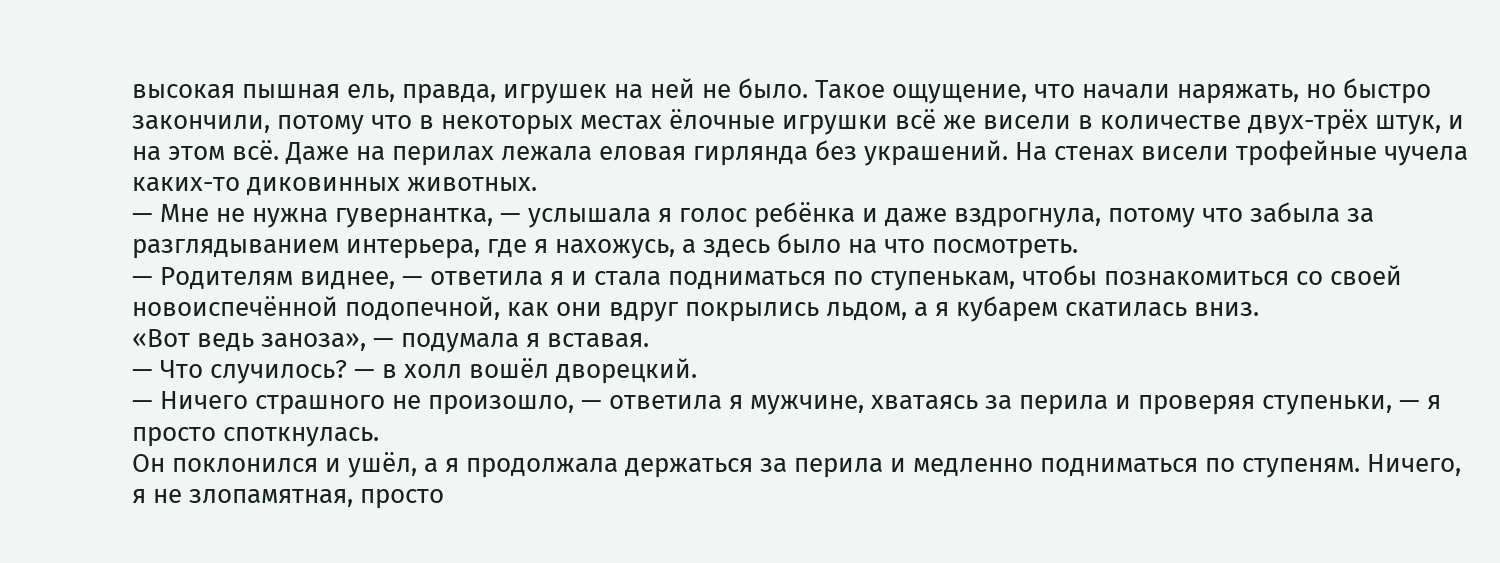высокая пышная ель, правда, игрушек на ней не было. Такое ощущение, что начали наряжать, но быстро закончили, потому что в некоторых местах ёлочные игрушки всё же висели в количестве двух-трёх штук, и на этом всё. Даже на перилах лежала еловая гирлянда без украшений. На стенах висели трофейные чучела каких-то диковинных животных.
— Мне не нужна гувернантка, — услышала я голос ребёнка и даже вздрогнула, потому что забыла за разглядыванием интерьера, где я нахожусь, а здесь было на что посмотреть.
— Родителям виднее, — ответила я и стала подниматься по ступенькам, чтобы познакомиться со своей новоиспечённой подопечной, как они вдруг покрылись льдом, а я кубарем скатилась вниз.
«Вот ведь заноза», — подумала я вставая.
— Что случилось? — в холл вошёл дворецкий.
— Ничего страшного не произошло, — ответила я мужчине, хватаясь за перила и проверяя ступеньки, — я просто споткнулась.
Он поклонился и ушёл, а я продолжала держаться за перила и медленно подниматься по ступеням. Ничего, я не злопамятная, просто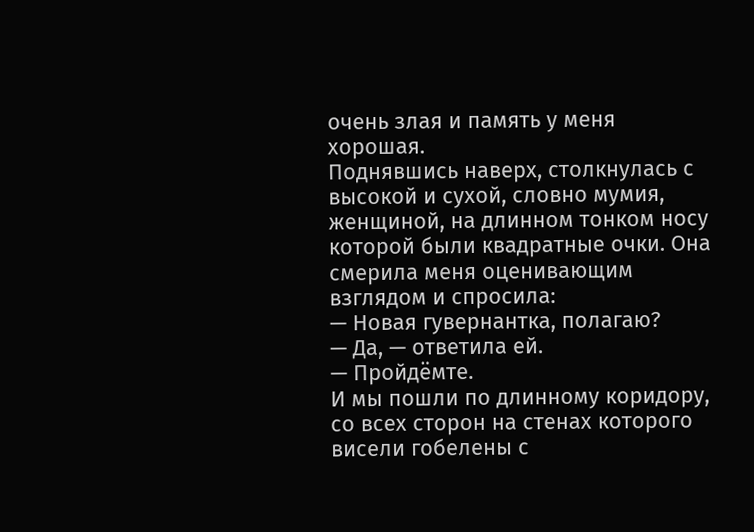очень злая и память у меня хорошая.
Поднявшись наверх, столкнулась с высокой и сухой, словно мумия, женщиной, на длинном тонком носу которой были квадратные очки. Она смерила меня оценивающим взглядом и спросила:
— Новая гувернантка, полагаю?
— Да, — ответила ей.
— Пройдёмте.
И мы пошли по длинному коридору, со всех сторон на стенах которого висели гобелены с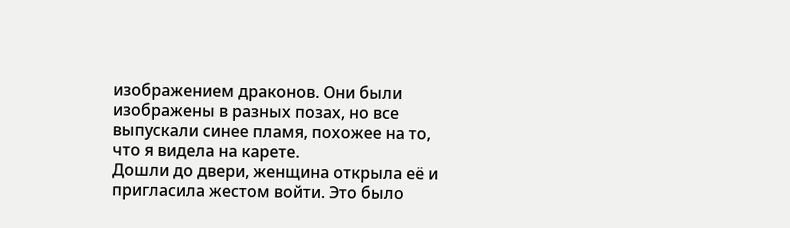изображением драконов. Они были изображены в разных позах, но все выпускали синее пламя, похожее на то, что я видела на карете.
Дошли до двери, женщина открыла её и пригласила жестом войти. Это было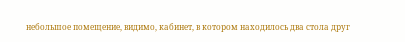небольшое помещение, видимо, кабинет, в котором находилось два стола друг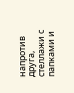напротив друга, стеллажи с папками и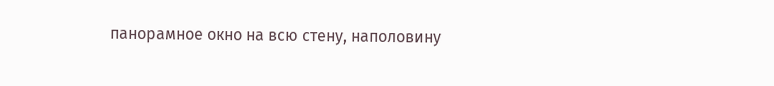панорамное окно на всю стену, наполовину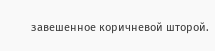завешенное коричневой шторой.